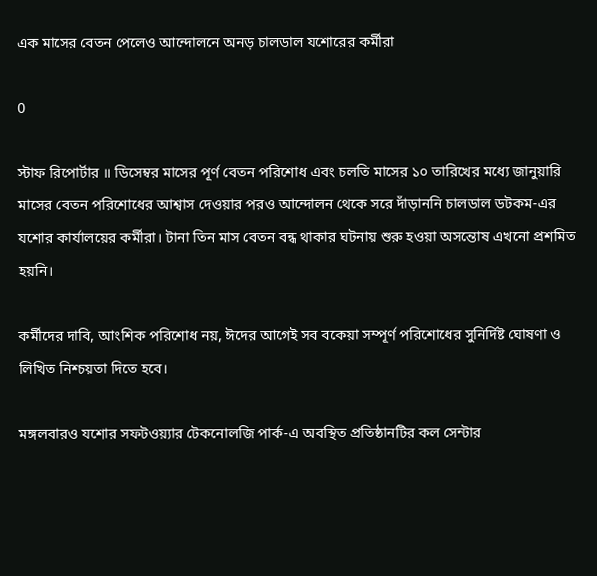এক মাসের বেতন পেলেও আন্দোলনে অনড় চালডাল যশোরের কর্মীরা

0

স্টাফ রিপোর্টার ॥ ডিসেম্বর মাসের পূর্ণ বেতন পরিশোধ এবং চলতি মাসের ১০ তারিখের মধ্যে জানুয়ারি মাসের বেতন পরিশোধের আশ্বাস দেওয়ার পরও আন্দোলন থেকে সরে দাঁড়াননি চালডাল ডটকম-এর যশোর কার্যালয়ের কর্মীরা। টানা তিন মাস বেতন বন্ধ থাকার ঘটনায় শুরু হওয়া অসন্তোষ এখনো প্রশমিত হয়নি।

কর্মীদের দাবি, আংশিক পরিশোধ নয়, ঈদের আগেই সব বকেয়া সম্পূর্ণ পরিশোধের সুনির্দিষ্ট ঘোষণা ও লিখিত নিশ্চয়তা দিতে হবে।

মঙ্গলবারও যশোর সফটওয়্যার টেকনোলজি পার্ক-এ অবস্থিত প্রতিষ্ঠানটির কল সেন্টার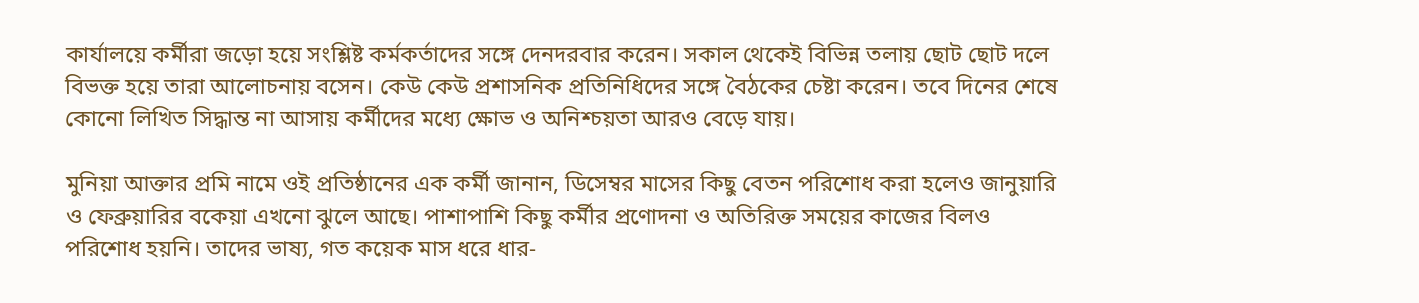কার্যালয়ে কর্মীরা জড়ো হয়ে সংশ্লিষ্ট কর্মকর্তাদের সঙ্গে দেনদরবার করেন। সকাল থেকেই বিভিন্ন তলায় ছোট ছোট দলে বিভক্ত হয়ে তারা আলোচনায় বসেন। কেউ কেউ প্রশাসনিক প্রতিনিধিদের সঙ্গে বৈঠকের চেষ্টা করেন। তবে দিনের শেষে কোনো লিখিত সিদ্ধান্ত না আসায় কর্মীদের মধ্যে ক্ষোভ ও অনিশ্চয়তা আরও বেড়ে যায়।

মুনিয়া আক্তার প্রমি নামে ওই প্রতিষ্ঠানের এক কর্মী জানান, ডিসেম্বর মাসের কিছু বেতন পরিশোধ করা হলেও জানুয়ারি ও ফেব্রুয়ারির বকেয়া এখনো ঝুলে আছে। পাশাপাশি কিছু কর্মীর প্রণোদনা ও অতিরিক্ত সময়ের কাজের বিলও পরিশোধ হয়নি। তাদের ভাষ্য, গত কয়েক মাস ধরে ধার-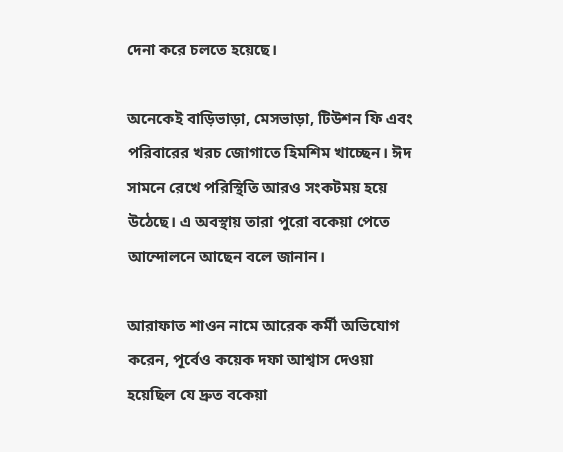দেনা করে চলতে হয়েছে।

অনেকেই বাড়িভাড়া, মেসভাড়া, টিউশন ফি এবং পরিবারের খরচ জোগাতে হিমশিম খাচ্ছেন। ঈদ সামনে রেখে পরিস্থিতি আরও সংকটময় হয়ে উঠেছে। এ অবস্থায় তারা পুরো বকেয়া পেতে আন্দোলনে আছেন বলে জানান।

আরাফাত শাওন নামে আরেক কর্মী অভিযোগ করেন, পূর্বেও কয়েক দফা আশ্বাস দেওয়া হয়েছিল যে দ্রুত বকেয়া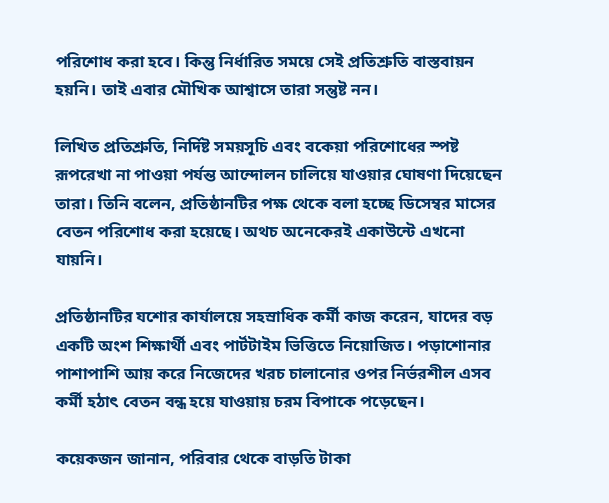পরিশোধ করা হবে। কিন্তু নির্ধারিত সময়ে সেই প্রতিশ্রুতি বাস্তবায়ন হয়নি। তাই এবার মৌখিক আশ্বাসে তারা সন্তুষ্ট নন।

লিখিত প্রতিশ্রুতি, নির্দিষ্ট সময়সূচি এবং বকেয়া পরিশোধের স্পষ্ট রূপরেখা না পাওয়া পর্যন্ত আন্দোলন চালিয়ে যাওয়ার ঘোষণা দিয়েছেন তারা। তিনি বলেন, প্রতিষ্ঠানটির পক্ষ থেকে বলা হচ্ছে ডিসেম্বর মাসের বেতন পরিশোধ করা হয়েছে। অথচ অনেকেরই একাউন্টে এখনো যায়নি।

প্রতিষ্ঠানটির যশোর কার্যালয়ে সহস্রাধিক কর্মী কাজ করেন, যাদের বড় একটি অংশ শিক্ষার্থী এবং পার্টটাইম ভিত্তিতে নিয়োজিত। পড়াশোনার পাশাপাশি আয় করে নিজেদের খরচ চালানোর ওপর নির্ভরশীল এসব কর্মী হঠাৎ বেতন বন্ধ হয়ে যাওয়ায় চরম বিপাকে পড়েছেন।

কয়েকজন জানান, পরিবার থেকে বাড়তি টাকা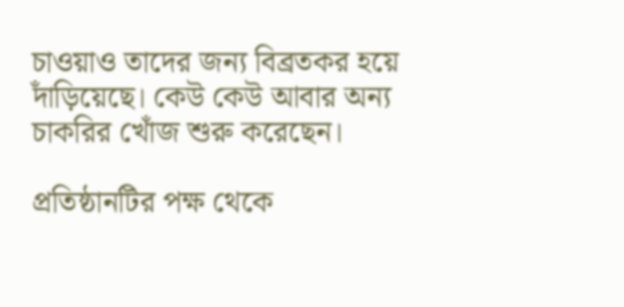চাওয়াও তাদের জন্য বিব্রতকর হয়ে দাঁড়িয়েছে। কেউ কেউ আবার অন্য চাকরির খোঁজ শুরু করেছেন।

প্রতিষ্ঠানটির পক্ষ থেকে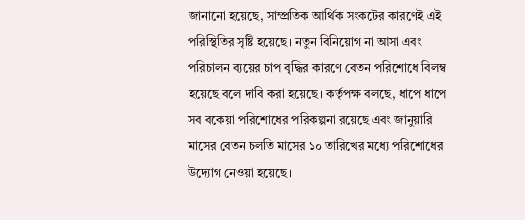জানানো হয়েছে, সাম্প্রতিক আর্থিক সংকটের কারণেই এই পরিস্থিতির সৃষ্টি হয়েছে। নতুন বিনিয়োগ না আসা এবং পরিচালন ব্যয়ের চাপ বৃদ্ধির কারণে বেতন পরিশোধে বিলম্ব হয়েছে বলে দাবি করা হয়েছে। কর্তৃপক্ষ বলছে, ধাপে ধাপে সব বকেয়া পরিশোধের পরিকল্পনা রয়েছে এবং জানুয়ারি মাসের বেতন চলতি মাসের ১০ তারিখের মধ্যে পরিশোধের উদ্যোগ নেওয়া হয়েছে।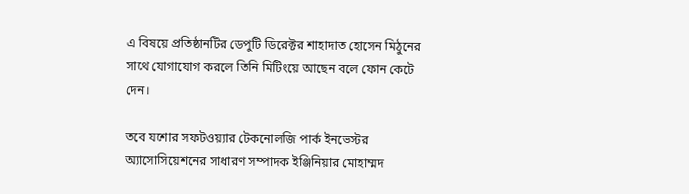এ বিষয়ে প্রতিষ্ঠানটির ডেপুটি ডিরেক্টর শাহাদাত হোসেন মিঠুনের সাথে যোগাযোগ করলে তিনি মিটিংয়ে আছেন বলে ফোন কেটে দেন।

তবে যশোর সফটওয়্যার টেকনোলজি পার্ক ইনভেস্টর অ্যাসোসিয়েশনের সাধারণ সম্পাদক ইঞ্জিনিয়ার মোহাম্মদ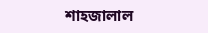শাহজালাল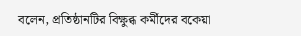বলেন, প্রতিষ্ঠানটির বিক্ষুব্ধ কর্মীদের বকেয়া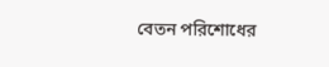বেতন পরিশোধের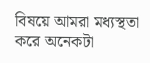বিষয়ে আমরা মধ্যস্থতা করে অনেকটা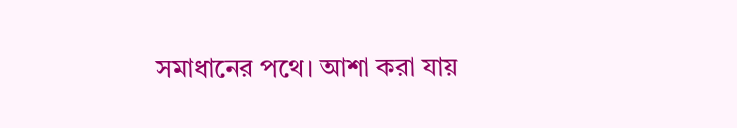সমাধানের পথে। আশা করা যায়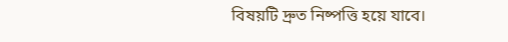বিষয়টি দ্রুত নিষ্পত্তি হয়ে যাবে।